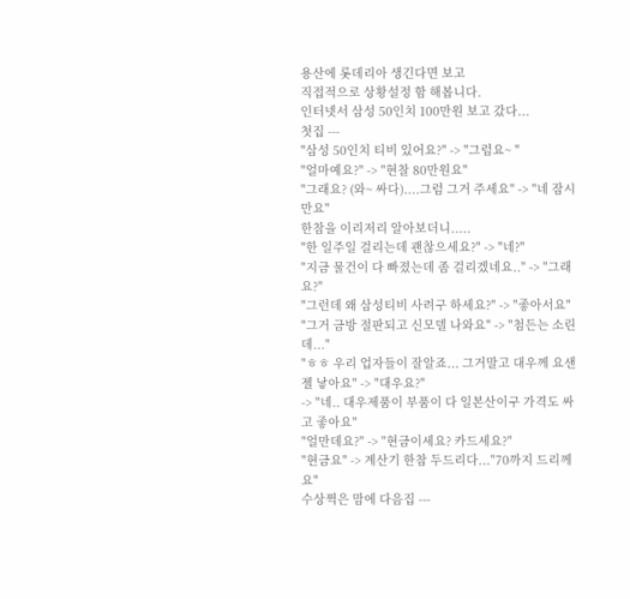용산에 롯데리아 생긴다면 보고
직접적으로 상황설정 함 해봅니다.
인터넷서 삼성 50인치 100만원 보고 갔다...
첫집 ---
"삼성 50인치 티비 있어요?" -> "그럼요~ "
"얼마예요?" -> "현찰 80만원요"
"그래요? (와~ 싸다)....그럼 그거 주세요" -> "네 잠시만요"
한참을 이리저리 알아보더니.....
"한 일주일 걸리는데 괜찮으세요?" -> "네?"
"지금 물건이 다 빠졌는데 좀 걸리겠네요.." -> "그래요?"
"그런데 왜 삼성티비 사려구 하세요?" -> "좋아서요"
"그거 금방 절판되고 신모델 나와요" -> "첨든는 소린데..."
"ㅎㅎ 우리 업자들이 잘알죠... 그거말고 대우께 요샌 젤 낳아요" -> "대우요?"
-> "네.. 대우제품이 부품이 다 일본산이구 가격도 싸고 좋아요"
"얼만데요?" -> "현금이세요? 카드세요?"
"현금요" -> 계산기 한참 두드리다..."70까지 드리께요"
수상쩍은 맘에 다음집 ---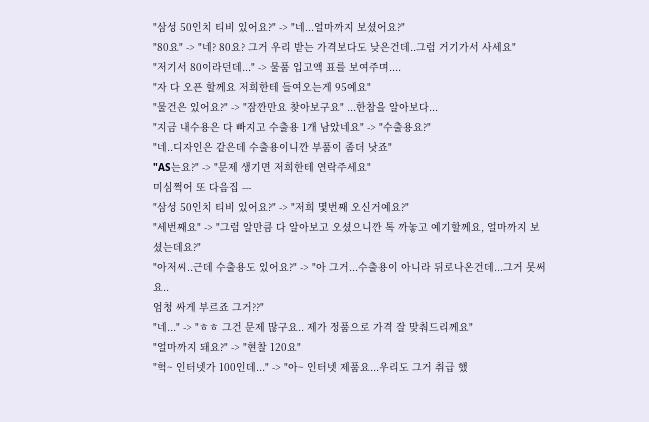"삼성 50인치 티비 있어요?" -> "네...얼마까지 보셨어요?"
"80요" -> "네? 80요? 그거 우리 받는 가격보다도 낮은건데..그럼 거기가서 사세요"
"저기서 80이라던데..." -> 물품 입고액 표를 보여주며....
"자 다 오픈 할께요 저희한테 들여오는게 95예요"
"물건은 있어요?" -> "잠깐만요 찾아보구요" ...한참을 알아보다...
"지금 내수용은 다 빠지고 수출용 1개 남았네요" -> "수출용요?"
"네..디자인은 같은데 수출용이니깐 부품이 좀더 낫죠"
"AS는요?" -> "문제 생기면 저희한테 연락주세요"
미심쩍어 또 다음집 ---
"삼성 50인치 티비 있어요?" -> "저희 몇번째 오신거예요?"
"세번째요" -> "그럼 알만큼 다 알아보고 오셨으니깐 톡 까놓고 예기할께요, 얼마까지 보셨는데요?"
"아저씨..근데 수출용도 있어요?" -> "아 그거...수출용이 아니라 뒤로나온건데...그거 못써요..
엄청 싸게 부르죠 그거??"
"네..." -> "ㅎㅎ 그건 문제 많구요.. 제가 정품으로 가격 잘 맞춰드리께요"
"얼마까지 돼요?" -> "현찰 120요"
"헉~ 인터넷가 100인데..." -> "아~ 인터넷 제품요...우리도 그거 취급 했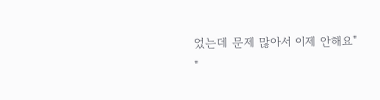었는데 문제 많아서 이제 안해요"
"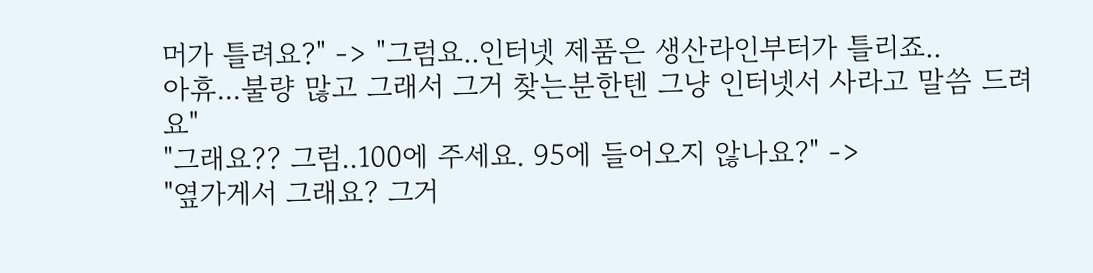머가 틀려요?" -> "그럼요..인터넷 제품은 생산라인부터가 틀리죠..
아휴...불량 많고 그래서 그거 찾는분한텐 그냥 인터넷서 사라고 말씀 드려요"
"그래요?? 그럼..100에 주세요. 95에 들어오지 않나요?" ->
"옆가게서 그래요? 그거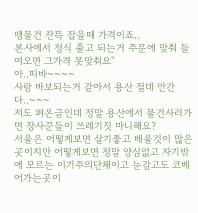땡물건 잔뜩 잡을때 가격이죠..
본사에서 정식 출고 되는거 주문에 맞춰 들여오면 그가격 못맞춰요"
아..띠바~~~~
사람 바보되는거 같아서 용산 절데 안간다..~~~
저도 펴온글인데 정말 용산에서 물건사러가면 장사꾼들이 쓰레기짓 마니해요?
서울은 어떻게보면 살기좋고 배울것이 많은 곳이지만 어떻게보면 정말 양심없고 자기밖에 모르는 이기주의단체이고 눈감고도 코베어가는곳이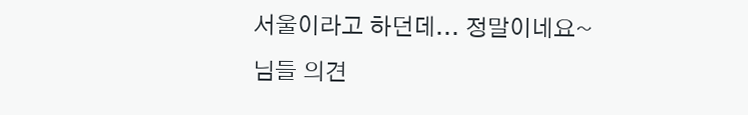서울이라고 하던데... 정말이네요~
님들 의견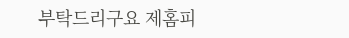부탁드리구요 제홈피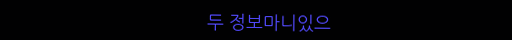두 정보마니있으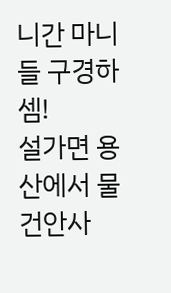니간 마니들 구경하셈!
설가면 용산에서 물건안사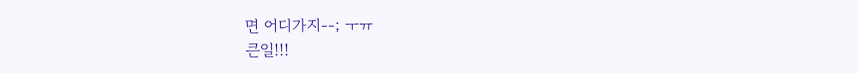면 어디가지--; ㅜㅠ
큰일!!!